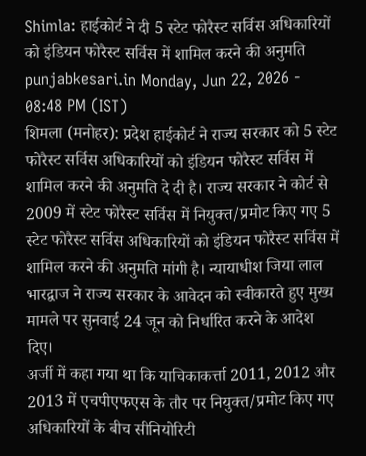Shimla: हाईकोर्ट ने दी 5 स्टेट फोरैस्ट सर्विस अधिकारियों को इंडियन फोरैस्ट सर्विस में शामिल करने की अनुमति
punjabkesari.in Monday, Jun 22, 2026 - 08:48 PM (IST)
शिमला (मनोहर): प्रदेश हाईकोर्ट ने राज्य सरकार को 5 स्टेट फोरैस्ट सर्विस अधिकारियों को इंडियन फोरैस्ट सर्विस में शामिल करने की अनुमति दे दी है। राज्य सरकार ने कोर्ट से 2009 में स्टेट फोरैस्ट सर्विस में नियुक्त/प्रमोट किए गए 5 स्टेट फोरैस्ट सर्विस अधिकारियों को इंडियन फोरैस्ट सर्विस में शामिल करने की अनुमति मांगी है। न्यायाधीश जिया लाल भारद्वाज ने राज्य सरकार के आवेदन को स्वीकारते हुए मुख्य मामले पर सुनवाई 24 जून को निर्धारित करने के आदेश दिए।
अर्जी में कहा गया था कि याचिकाकर्त्ता 2011, 2012 और 2013 में एचपीएफएस के तौर पर नियुक्त/प्रमोट किए गए अधिकारियों के बीच सीनियोरिटी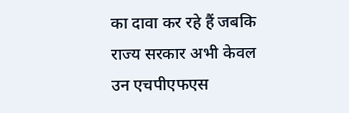का दावा कर रहे हैं जबकि राज्य सरकार अभी केवल उन एचपीएफएस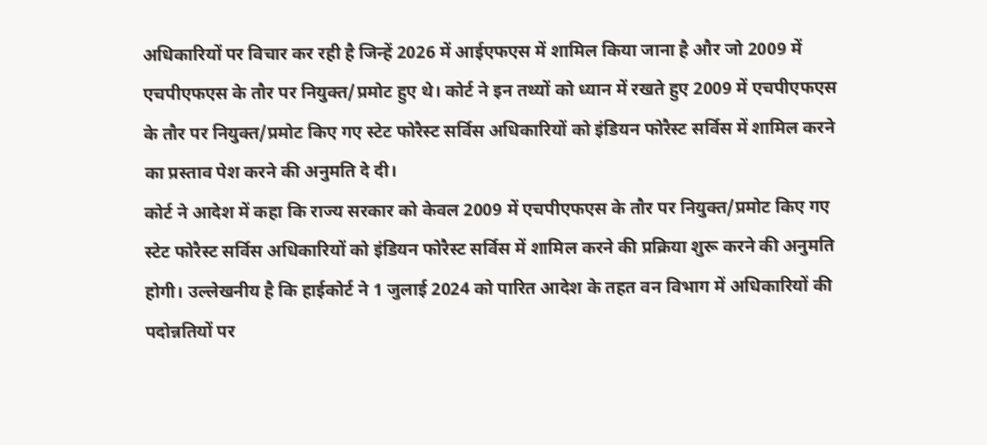अधिकारियों पर विचार कर रही है जिन्हें 2026 में आईएफएस में शामिल किया जाना है और जो 2009 में एचपीएफएस के तौर पर नियुक्त/प्रमोट हुए थे। कोर्ट ने इन तथ्यों को ध्यान में रखते हुए 2009 में एचपीएफएस के तौर पर नियुक्त/प्रमोट किए गए स्टेट फोरैस्ट सर्विस अधिकारियों को इंडियन फोरैस्ट सर्विस में शामिल करने का प्रस्ताव पेश करने की अनुमति दे दी।
कोर्ट ने आदेश में कहा कि राज्य सरकार को केवल 2009 में एचपीएफएस के तौर पर नियुक्त/प्रमोट किए गए स्टेट फोरैस्ट सर्विस अधिकारियों को इंडियन फोरैस्ट सर्विस में शामिल करने की प्रक्रिया शुरू करने की अनुमति होगी। उल्लेखनीय है कि हाईकोर्ट ने 1 जुलाई 2024 को पारित आदेश के तहत वन विभाग में अधिकारियों की पदोन्नतियों पर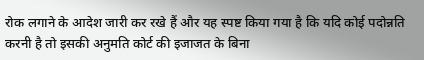रोक लगाने के आदेश जारी कर रखे हैं और यह स्पष्ट किया गया है कि यदि कोई पदोन्नति करनी है तो इसकी अनुमति कोर्ट की इजाजत के बिना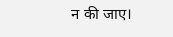न की जाए।